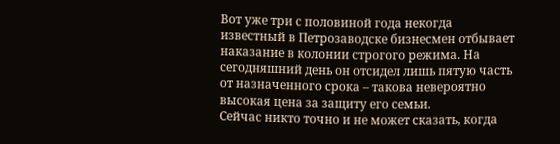Вот уже три с половиной года некогда известный в Петрозаводске бизнесмен отбывает наказание в колонии строгого режима. На сегодняшний день он отсидел лишь пятую часть от назначенного срока – такова невероятно высокая цена за защиту его семьи.
Сейчас никто точно и не может сказать, когда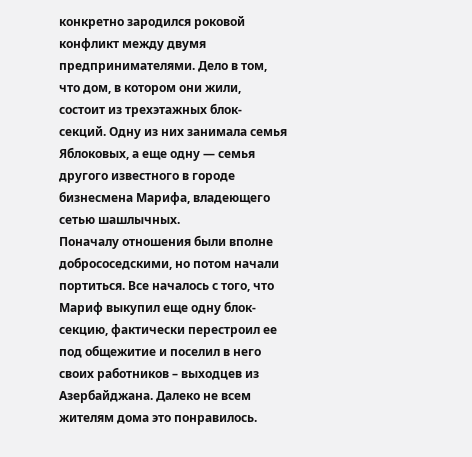конкретно зародился роковой конфликт между двумя предпринимателями. Дело в том, что дом, в котором они жили, состоит из трехэтажных блок-секций. Одну из них занимала семья Яблоковых, а еще одну — семья другого известного в городе бизнесмена Марифа, владеющего сетью шашлычных.
Поначалу отношения были вполне добрососедскими, но потом начали портиться. Все началось с того, что Мариф выкупил еще одну блок-секцию, фактически перестроил ее под общежитие и поселил в него своих работников – выходцев из Азербайджана. Далеко не всем жителям дома это понравилось.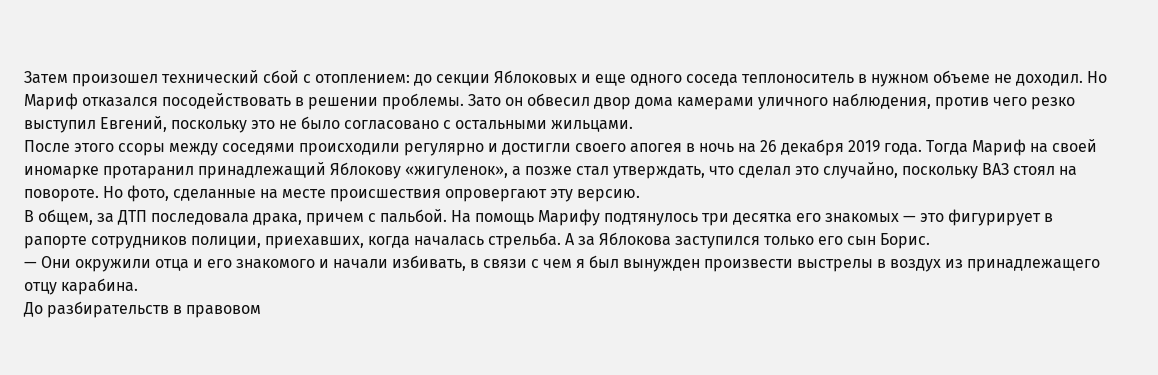Затем произошел технический сбой с отоплением: до секции Яблоковых и еще одного соседа теплоноситель в нужном объеме не доходил. Но Мариф отказался посодействовать в решении проблемы. Зато он обвесил двор дома камерами уличного наблюдения, против чего резко выступил Евгений, поскольку это не было согласовано с остальными жильцами.
После этого ссоры между соседями происходили регулярно и достигли своего апогея в ночь на 26 декабря 2019 года. Тогда Мариф на своей иномарке протаранил принадлежащий Яблокову «жигуленок», а позже стал утверждать, что сделал это случайно, поскольку ВАЗ стоял на повороте. Но фото, сделанные на месте происшествия опровергают эту версию.
В общем, за ДТП последовала драка, причем с пальбой. На помощь Марифу подтянулось три десятка его знакомых — это фигурирует в рапорте сотрудников полиции, приехавших, когда началась стрельба. А за Яблокова заступился только его сын Борис.
— Они окружили отца и его знакомого и начали избивать, в связи с чем я был вынужден произвести выстрелы в воздух из принадлежащего отцу карабина.
До разбирательств в правовом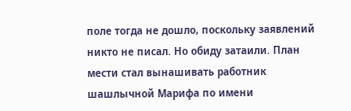поле тогда не дошло, поскольку заявлений никто не писал. Но обиду затаили. План мести стал вынашивать работник шашлычной Марифа по имени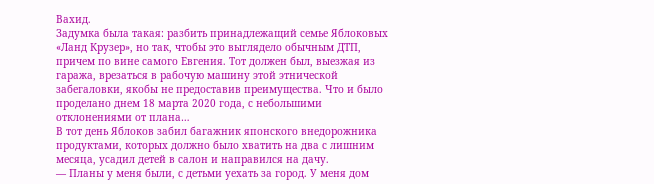Вахид.
Задумка была такая: разбить принадлежащий семье Яблоковых «Ланд Крузер», но так, чтобы это выглядело обычным ДТП, причем по вине самого Евгения. Тот должен был, выезжая из гаража, врезаться в рабочую машину этой этнической забегаловки, якобы не предоставив преимущества. Что и было проделано днем 18 марта 2020 года, с небольшими отклонениями от плана…
В тот день Яблоков забил багажник японского внедорожника продуктами, которых должно было хватить на два с лишним месяца, усадил детей в салон и направился на дачу.
— Планы у меня были, с детьми уехать за город. У меня дом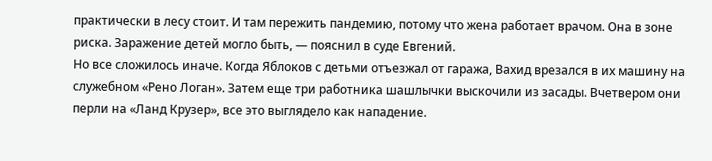практически в лесу стоит. И там пережить пандемию, потому что жена работает врачом. Она в зоне риска. Заражение детей могло быть, — пояснил в суде Евгений.
Но все сложилось иначе. Когда Яблоков с детьми отъезжал от гаража, Вахид врезался в их машину на служебном «Рено Логан». Затем еще три работника шашлычки выскочили из засады. Вчетвером они перли на «Ланд Крузер», все это выглядело как нападение.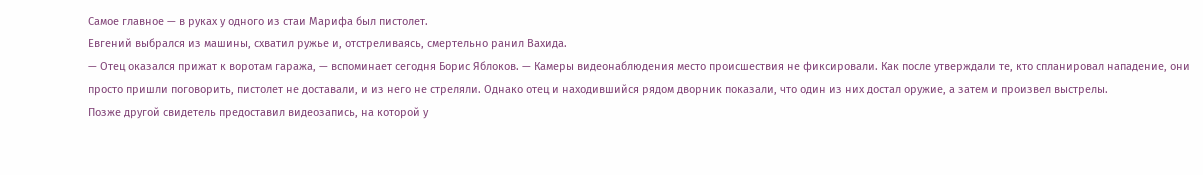Самое главное — в руках у одного из стаи Марифа был пистолет.
Евгений выбрался из машины, схватил ружье и, отстреливаясь, смертельно ранил Вахида.
— Отец оказался прижат к воротам гаража, — вспоминает сегодня Борис Яблоков. — Камеры видеонаблюдения место происшествия не фиксировали. Как после утверждали те, кто спланировал нападение, они просто пришли поговорить, пистолет не доставали, и из него не стреляли. Однако отец и находившийся рядом дворник показали, что один из них достал оружие, а затем и произвел выстрелы.
Позже другой свидетель предоставил видеозапись, на которой у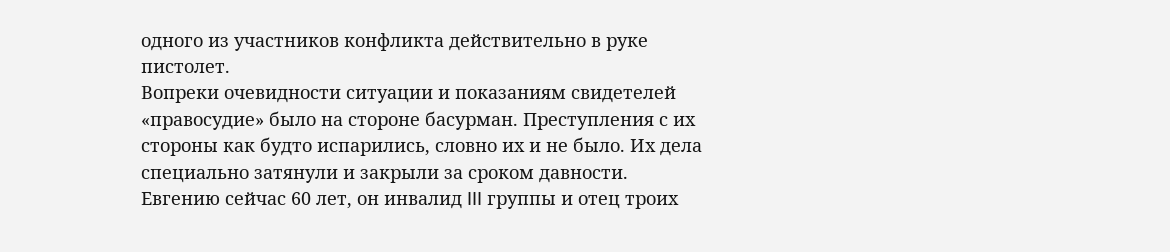одного из участников конфликта действительно в руке пистолет.
Вопреки очевидности ситуации и показаниям свидетелей «правосудие» было на стороне басурман. Преступления с их стороны как будто испарились, словно их и не было. Их дела специально затянули и закрыли за сроком давности.
Евгению сейчас 60 лет, он инвалид III группы и отец троих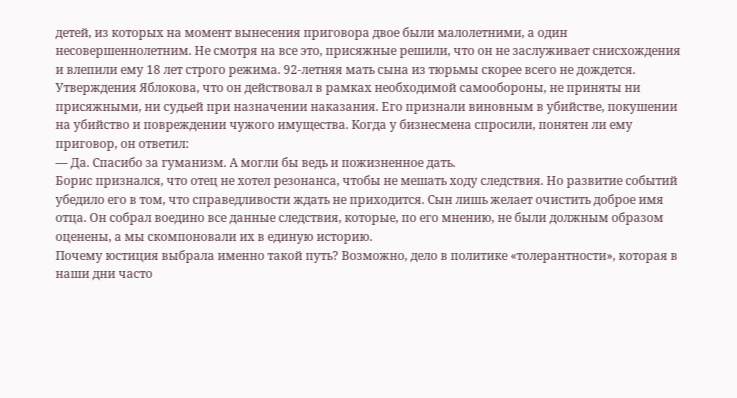детей, из которых на момент вынесения приговора двое были малолетними, а один несовершеннолетним. Не смотря на все это, присяжные решили, что он не заслуживает снисхождения и влепили ему 18 лет строго режима. 92-летняя мать сына из тюрьмы скорее всего не дождется.
Утверждения Яблокова, что он действовал в рамках необходимой самообороны, не приняты ни присяжными, ни судьей при назначении наказания. Его признали виновным в убийстве, покушении на убийство и повреждении чужого имущества. Когда у бизнесмена спросили, понятен ли ему приговор, он ответил:
— Да. Спасибо за гуманизм. А могли бы ведь и пожизненное дать.
Борис признался, что отец не хотел резонанса, чтобы не мешать ходу следствия. Но развитие событий убедило его в том, что справедливости ждать не приходится. Сын лишь желает очистить доброе имя отца. Он собрал воедино все данные следствия, которые, по его мнению, не были должным образом оценены, а мы скомпоновали их в единую историю.
Почему юстиция выбрала именно такой путь? Возможно, дело в политике «толерантности», которая в наши дни часто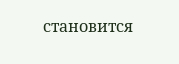становится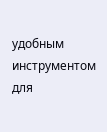удобным инструментом для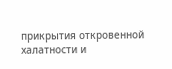прикрытия откровенной халатности и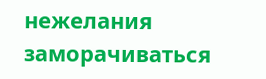нежелания заморачиваться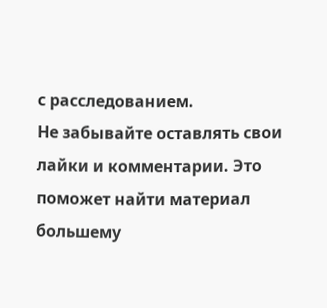с расследованием.
Не забывайте оставлять свои лайки и комментарии. Это поможет найти материал большему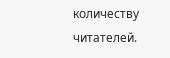количеству читателей.